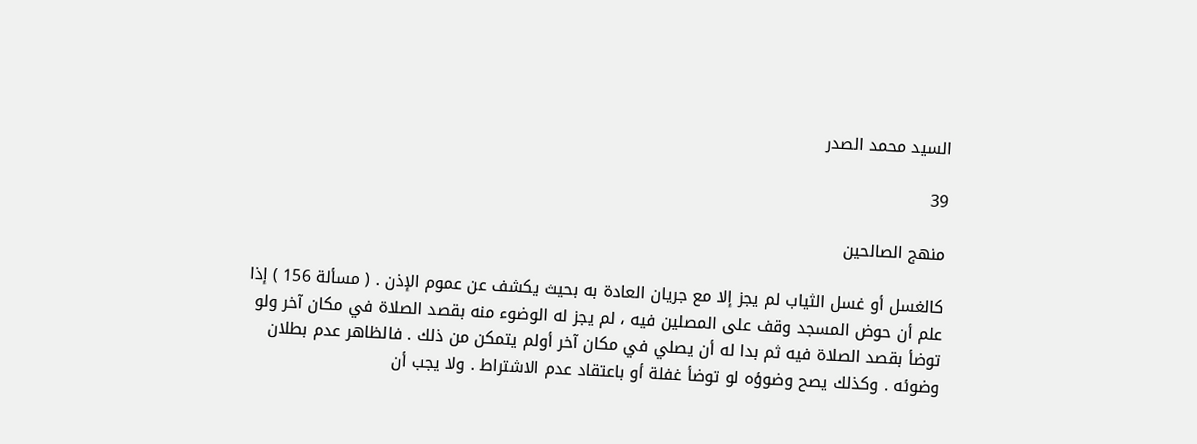السيد محمد الصدر

39

منهج الصالحين

كالغسل أو غسل الثياب لم يجز إلا مع جريان العادة به بحيث يكشف عن عموم الإذن . ( مسألة 156 ) إذا علم أن حوض المسجد وقف على المصلين فيه ، لم يجز له الوضوء منه بقصد الصلاة في مكان آخر ولو توضأ بقصد الصلاة فيه ثم بدا له أن يصلي في مكان آخر أولم يتمكن من ذلك . فالظاهر عدم بطلان وضوئه . وكذلك يصح وضوؤه لو توضأ غفلة أو باعتقاد عدم الاشتراط . ولا يجب أن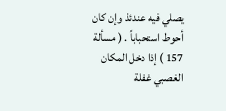يصلي فيه عندئذ وإن كان أحوط استحباباً . ( مسألة 157 ) إذا دخل المكان الغصبي غفلة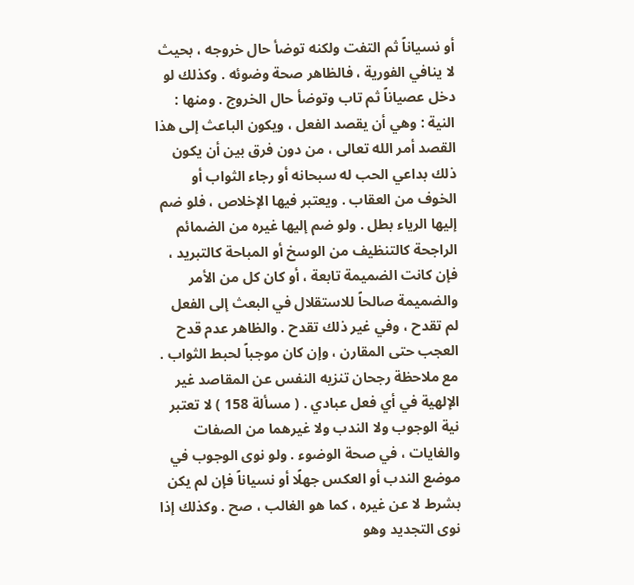أو نسياناً ثم التفت ولكنه توضأ حال خروجه ، بحيث لا ينافي الفورية ، فالظاهر صحة وضوئه . وكذلك لو دخل عصياناً ثم تاب وتوضأ حال الخروج . ومنها : النية : وهي أن يقصد الفعل ، ويكون الباعث إلى هذا القصد أمر الله تعالى ، من دون فرق بين أن يكون ذلك بداعي الحب له سبحانه أو رجاء الثواب أو الخوف من العقاب . ويعتبر فيها الإخلاص ، فلو ضم إليها الرياء بطل . ولو ضم إليها غيره من الضمائم الراجحة كالتنظيف من الوسخ أو المباحة كالتبريد ، فإن كانت الضميمة تابعة ، أو كان كل من الأمر والضميمة صالحاً للاستقلال في البعث إلى الفعل لم تقدح ، وفي غير ذلك تقدح . والظاهر عدم قدح العجب حتى المقارن ، وإن كان موجباً لحبط الثواب . مع ملاحظة رجحان تنزيه النفس عن المقاصد غير الإلهية في أي فعل عبادي . ( مسألة 158 ) لا تعتبر نية الوجوب ولا الندب ولا غيرهما من الصفات والغايات ، في صحة الوضوء . ولو نوى الوجوب في موضع الندب أو العكس جهلًا أو نسياناً فإن لم يكن بشرط لا عن غيره ، كما هو الغالب ، صح . وكذلك إذا نوى التجديد وهو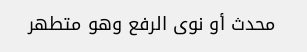محدث أو نوى الرفع وهو متطهر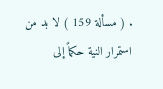. ( مسألة 159 ) لا بد من استمرار النية حكماً إلى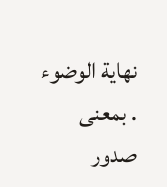نهاية الوضوء . بمعنى صدور